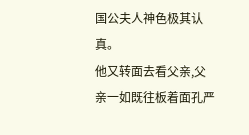国公夫人神色极其认真。
他又转面去看父亲,父亲一如既往板着面孔严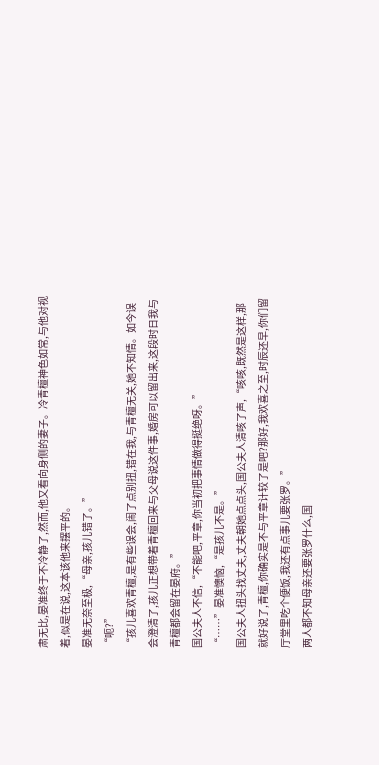肃无比,晏准终于不冷静了,然而,他又看向身侧的妻子。冷青檀神色如常,与他对视着,似是在说,这本该他来摆平的。
晏准无奈至极,“母亲,孩儿错了。”
“呃?”
“孩儿喜欢青檀,是有些误会,闹了点别扭,错在我,与青檀无关,她不知情。如今误会澄清了,孩儿正想带着青檀回来与父母说这件事,婚房可以留出来,这段时日我与青檀都会留在晏府。”
国公夫人不信,“不能吧,平章,你当初把事情做得挺绝呀。”
“……”晏准懊恼,“是孩儿不是。”
国公夫人扭头找丈夫,丈夫朝她点点头,国公夫人清咳了声,“咳咳,既然是这样,那就好说了,青檀,你确实是不与平章计较了是吧?那好,我欢喜之至,时辰还早,你们留厅堂里吃个便饭,我还有点事儿要张罗。”
两人都不知母亲还要张罗什么,国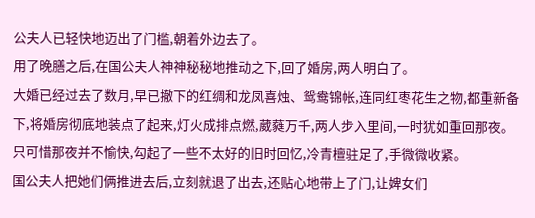公夫人已轻快地迈出了门槛,朝着外边去了。
用了晚膳之后,在国公夫人神神秘秘地推动之下,回了婚房,两人明白了。
大婚已经过去了数月,早已撤下的红绸和龙凤喜烛、鸳鸯锦帐,连同红枣花生之物,都重新备下,将婚房彻底地装点了起来,灯火成排点燃,葳蕤万千,两人步入里间,一时犹如重回那夜。
只可惜那夜并不愉快,勾起了一些不太好的旧时回忆,冷青檀驻足了,手微微收紧。
国公夫人把她们俩推进去后,立刻就退了出去,还贴心地带上了门,让婢女们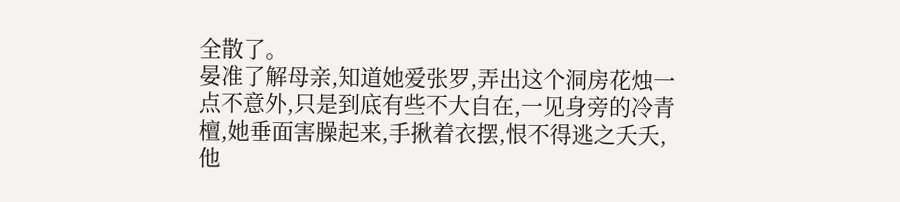全散了。
晏准了解母亲,知道她爱张罗,弄出这个洞房花烛一点不意外,只是到底有些不大自在,一见身旁的冷青檀,她垂面害臊起来,手揪着衣摆,恨不得逃之夭夭,他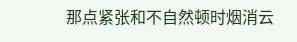那点紧张和不自然顿时烟消云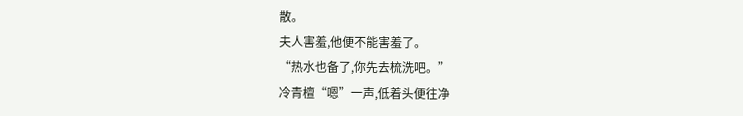散。
夫人害羞,他便不能害羞了。
“热水也备了,你先去梳洗吧。”
冷青檀“嗯”一声,低着头便往净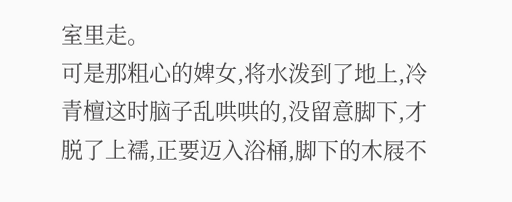室里走。
可是那粗心的婢女,将水泼到了地上,冷青檀这时脑子乱哄哄的,没留意脚下,才脱了上襦,正要迈入浴桶,脚下的木屐不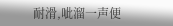耐滑,呲溜一声便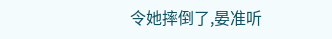令她摔倒了,晏准听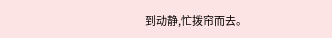到动静,忙拨帘而去。